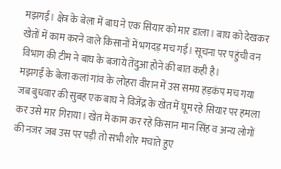मझगईं। क्षेत्र के बेला में बाघ ने एक सियार को मार डाला। बाघ को देखकर खेतों में काम करने वाले किसानों में भगदड़ मच गई। सूचना पर पहुंची वन विभाग की टीम ने बाघ के बजाये तेंदुआ होने की बात कही है।
मझगईं के बेला कलां गांव के लोहरा वीरान में उस समय हड़कंप मच गया जब बुधवार की सुबह एक बाघ ने विजेंद्र के खेत में घूम रहे सियार पर हमला कर उसे मार गिराया। खेत में काम कर रहे किसान मान सिंह व अन्य लोगों की नजर जब उस पर पड़ी तो सभी शोर मचाते हुए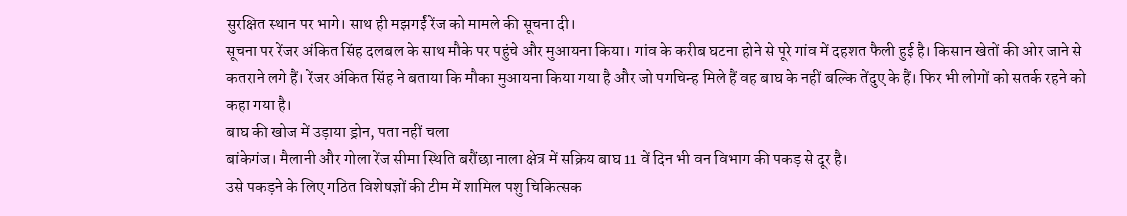सुरक्षित स्थान पर भागे। साथ ही मझगईं रेंज को मामले की सूचना दी।
सूचना पर रेंजर अंकित सिंह दलबल के साथ मौके पर पहुंचे और मुआयना किया। गांव के करीब घटना होने से पूरे गांव में दहशत फैली हुई है। किसान खेतों की ओर जाने से कतराने लगे हैं। रेंजर अंकित सिंह ने बताया कि मौका मुआयना किया गया है और जो पगचिन्ह मिले हैं वह बाघ के नहीं बल्कि तेंदुए के हैं। फिर भी लोगों को सतर्क रहने को कहा गया है।
बाघ की खोज में उड़ाया ड्रोन, पता नहीं चला
बांकेगंज। मैलानी और गोला रेंज सीमा स्थिति बरौंछा नाला क्षेत्र में सक्रिय बाघ 11 वें दिन भी वन विभाग की पकड़ से दूर है।
उसे पकड़ने के लिए गठित विशेषज्ञों की टीम में शामिल पशु चिकित्सक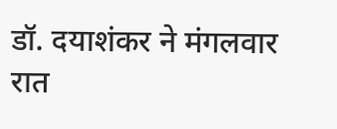डॉ. दयाशंकर ने मंगलवार रात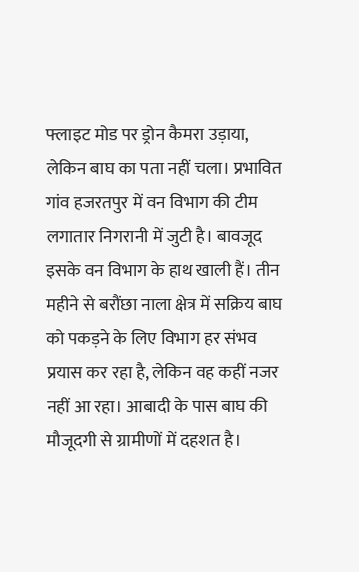फ्लाइट मोड पर ड्रोन कैमरा उड़ाया, लेकिन बाघ का पता नहीं चला। प्रभावित गांव हजरतपुर में वन विभाग की टीम लगातार निगरानी में जुटी है। बावजूद इसके वन विभाग के हाथ खाली हैं। तीन महीने से बरौंछा नाला क्षेत्र में सक्रिय बाघ को पकड़ने के लिए विभाग हर संभव प्रयास कर रहा है, लेकिन वह कहीं नजर नहीं आ रहा। आबादी के पास बाघ की मौजूदगी से ग्रामीणों में दहशत है।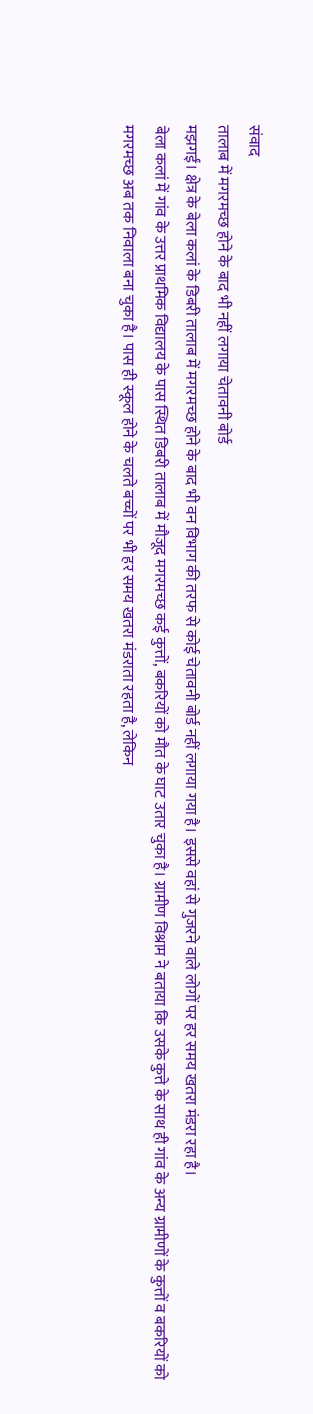संवाद
तालाब में मगरमच्छ होने के बाद भी नहीं लगाया चेतावनी बोर्ड
मझगईं। क्षेत्र के बेला कलां के डिबरी तालाब में मगरमच्छ होने के बाद भी वन विभाग की तरफ से कोई चेतावनी बोर्ड नहीं लगाया गया है। इससे वहां से गुजरने वाले लोगों पर हर समय खतरा मंडरा रहा है।
बेला कलां में गांव के उत्तर प्राथमिक विद्यालय के पास स्थित डिबरी तालाब में मौजूद मगरमच्छ कई कुत्तों, बकरियों को मौत के घाट उतार चुका है। ग्रामीण विश्राम ने बताया कि उसके कुत्ते के साथ ही गांव के अन्य ग्रामीणों के कुत्तों व बकरियों को मगरमच्छ अब तक निवाला बना चुका है। पास ही स्कूल होने के चलते बच्चों पर भी हर समय खतरा मंडराता रहता है, लेकिन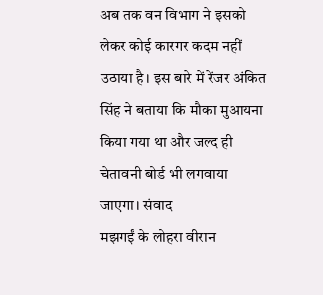अब तक वन विभाग ने इसको लेकर कोई कारगर कदम नहीं उठाया है। इस बारे में रेंजर अंकित सिंह ने बताया कि मौका मुआयना किया गया था और जल्द ही चेतावनी बोर्ड भी लगवाया जाएगा। संवाद
मझगईं के लोहरा वीरान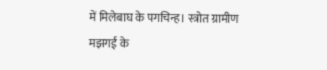में मिलेबाघ के पगचिन्ह। स्त्रोत ग्रामीण
मझगईं के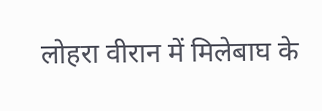लोहरा वीरान में मिलेबाघ के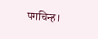पगचिन्ह।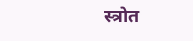स्त्रोत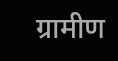ग्रामीण